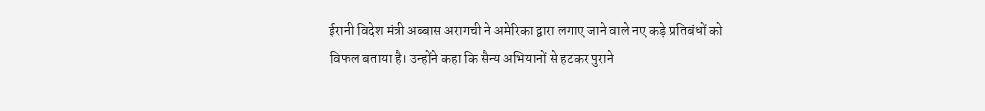ईरानी विदेश मंत्री अब्बास अरागची ने अमेरिका द्वारा लगाए जाने वाले नए कड़े प्रतिबंधों को विफल बताया है। उन्होंने कहा कि सैन्य अभियानों से हटकर पुराने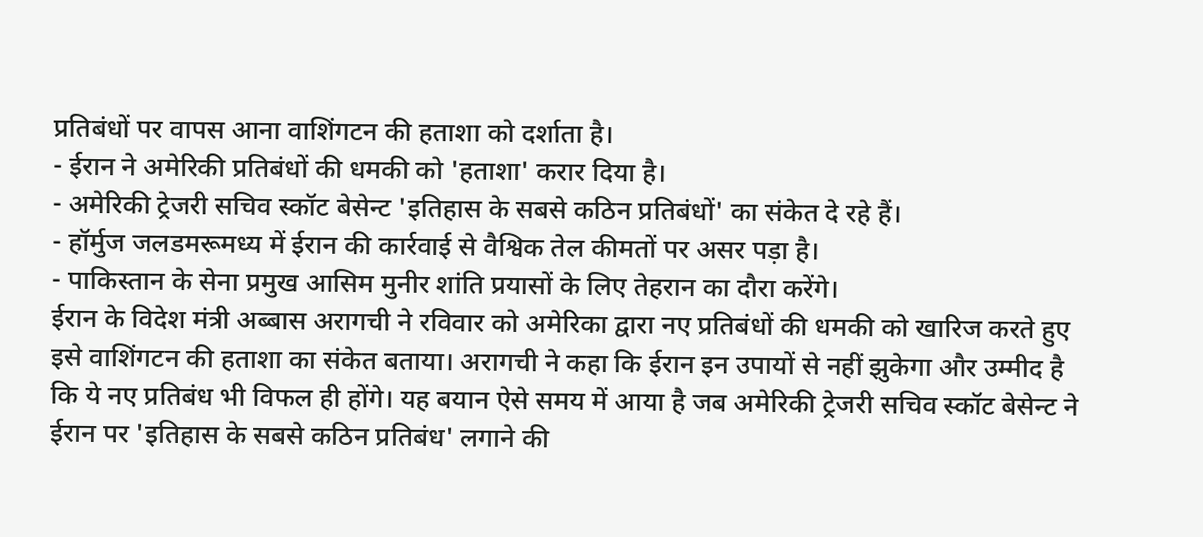प्रतिबंधों पर वापस आना वाशिंगटन की हताशा को दर्शाता है।
- ईरान ने अमेरिकी प्रतिबंधों की धमकी को 'हताशा' करार दिया है।
- अमेरिकी ट्रेजरी सचिव स्कॉट बेसेन्ट 'इतिहास के सबसे कठिन प्रतिबंधों' का संकेत दे रहे हैं।
- हॉर्मुज जलडमरूमध्य में ईरान की कार्रवाई से वैश्विक तेल कीमतों पर असर पड़ा है।
- पाकिस्तान के सेना प्रमुख आसिम मुनीर शांति प्रयासों के लिए तेहरान का दौरा करेंगे।
ईरान के विदेश मंत्री अब्बास अरागची ने रविवार को अमेरिका द्वारा नए प्रतिबंधों की धमकी को खारिज करते हुए इसे वाशिंगटन की हताशा का संकेत बताया। अरागची ने कहा कि ईरान इन उपायों से नहीं झुकेगा और उम्मीद है कि ये नए प्रतिबंध भी विफल ही होंगे। यह बयान ऐसे समय में आया है जब अमेरिकी ट्रेजरी सचिव स्कॉट बेसेन्ट ने ईरान पर 'इतिहास के सबसे कठिन प्रतिबंध' लगाने की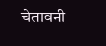चेतावनी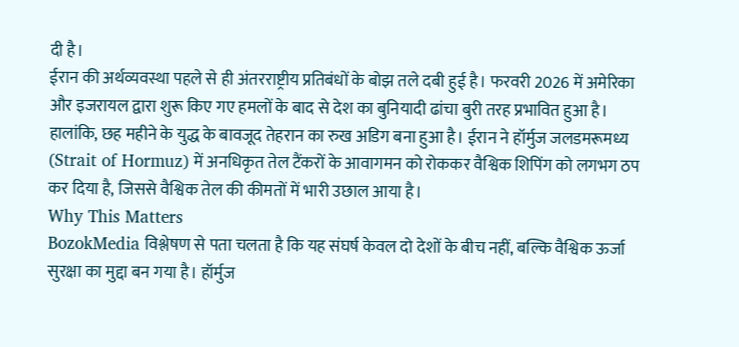दी है।
ईरान की अर्थव्यवस्था पहले से ही अंतरराष्ट्रीय प्रतिबंधों के बोझ तले दबी हुई है। फरवरी 2026 में अमेरिका और इजरायल द्वारा शुरू किए गए हमलों के बाद से देश का बुनियादी ढांचा बुरी तरह प्रभावित हुआ है। हालांकि, छह महीने के युद्ध के बावजूद तेहरान का रुख अडिग बना हुआ है। ईरान ने हॉर्मुज जलडमरूमध्य (Strait of Hormuz) में अनधिकृत तेल टैंकरों के आवागमन को रोककर वैश्विक शिपिंग को लगभग ठप कर दिया है, जिससे वैश्विक तेल की कीमतों में भारी उछाल आया है।
Why This Matters
BozokMedia विश्लेषण से पता चलता है कि यह संघर्ष केवल दो देशों के बीच नहीं, बल्कि वैश्विक ऊर्जा सुरक्षा का मुद्दा बन गया है। हॉर्मुज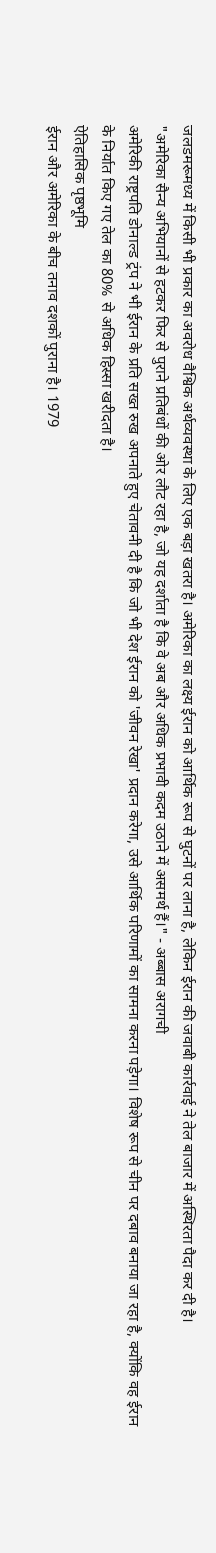जलडमरूमध्य में किसी भी प्रकार का अवरोध वैश्विक अर्थव्यवस्था के लिए एक बड़ा खतरा है। अमेरिका का लक्ष्य ईरान को आर्थिक रूप से घुटनों पर लाना है, लेकिन ईरान की जवाबी कार्रवाई ने तेल बाजार में अस्थिरता पैदा कर दी है।
"अमेरिका सैन्य अभियानों से हटकर फिर से पुराने प्रतिबंधों की ओर लौट रहा है, जो यह दर्शाता है कि वे अब और अधिक प्रभावी कदम उठाने में असमर्थ हैं।" - अब्बास अरागची
अमेरिकी राष्ट्रपति डोनाल्ड ट्रंप ने भी ईरान के प्रति सख्त रुख अपनाते हुए चेतावनी दी है कि जो भी देश ईरान को 'जीवन रेखा' प्रदान करेगा, उसे आर्थिक परिणामों का सामना करना पड़ेगा। विशेष रूप से चीन पर दबाव बनाया जा रहा है, क्योंकि वह ईरान के निर्यात किए गए तेल का 80% से अधिक हिस्सा खरीदता है।
ऐतिहासिक पृष्ठभूमि
ईरान और अमेरिका के बीच तनाव दशकों पुराना है। 1979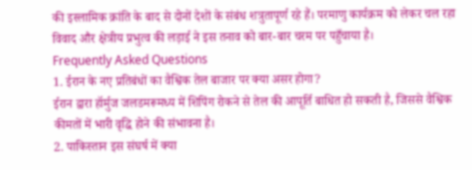की इस्लामिक क्रांति के बाद से दोनों देशों के संबंध शत्रुतापूर्ण रहे हैं। परमाणु कार्यक्रम को लेकर चल रहा विवाद और क्षेत्रीय प्रभुत्व की लड़ाई ने इस तनाव को बार-बार चरम पर पहुँचाया है।
Frequently Asked Questions
1. ईरान के नए प्रतिबंधों का वैश्विक तेल बाजार पर क्या असर होगा?
ईरान द्वारा हॉर्मुज जलडमरूमध्य में शिपिंग रोकने से तेल की आपूर्ति बाधित हो सकती है, जिससे वैश्विक कीमतों में भारी वृद्धि होने की संभावना है।
2. पाकिस्तान इस संघर्ष में क्या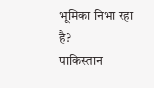भूमिका निभा रहा है?
पाकिस्तान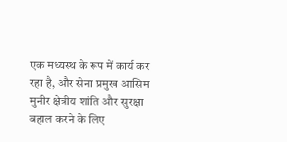एक मध्यस्थ के रूप में कार्य कर रहा है, और सेना प्रमुख आसिम मुनीर क्षेत्रीय शांति और सुरक्षा बहाल करने के लिए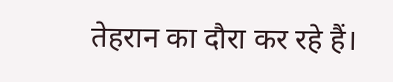तेहरान का दौरा कर रहे हैं।